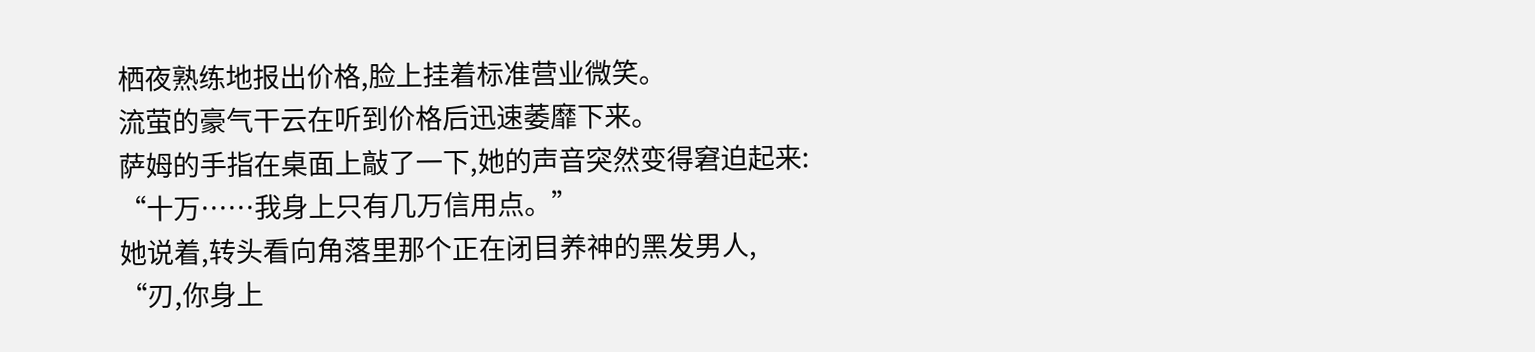栖夜熟练地报出价格,脸上挂着标准营业微笑。
流萤的豪气干云在听到价格后迅速萎靡下来。
萨姆的手指在桌面上敲了一下,她的声音突然变得窘迫起来:
“十万……我身上只有几万信用点。”
她说着,转头看向角落里那个正在闭目养神的黑发男人,
“刃,你身上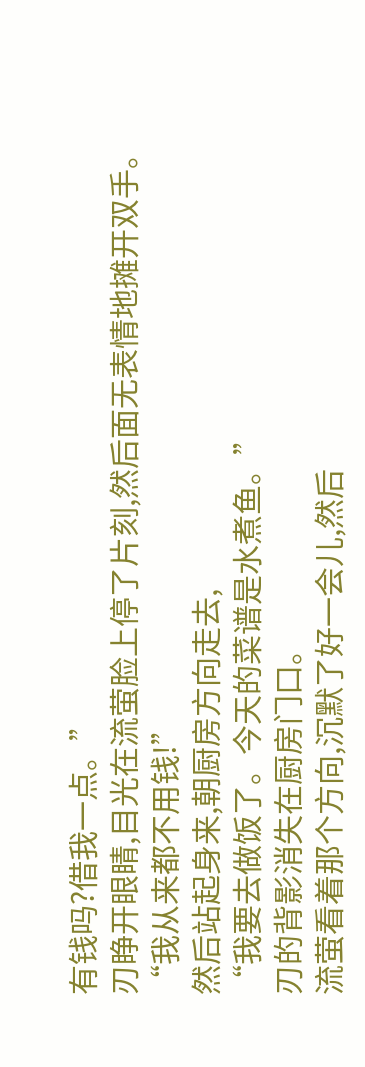有钱吗?借我一点。”
刃睁开眼睛,目光在流萤脸上停了片刻,然后面无表情地摊开双手。
“我从来都不用钱!”
然后站起身来,朝厨房方向走去,
“我要去做饭了。今天的菜谱是水煮鱼。”
刃的背影消失在厨房门口。
流萤看着那个方向,沉默了好一会儿,然后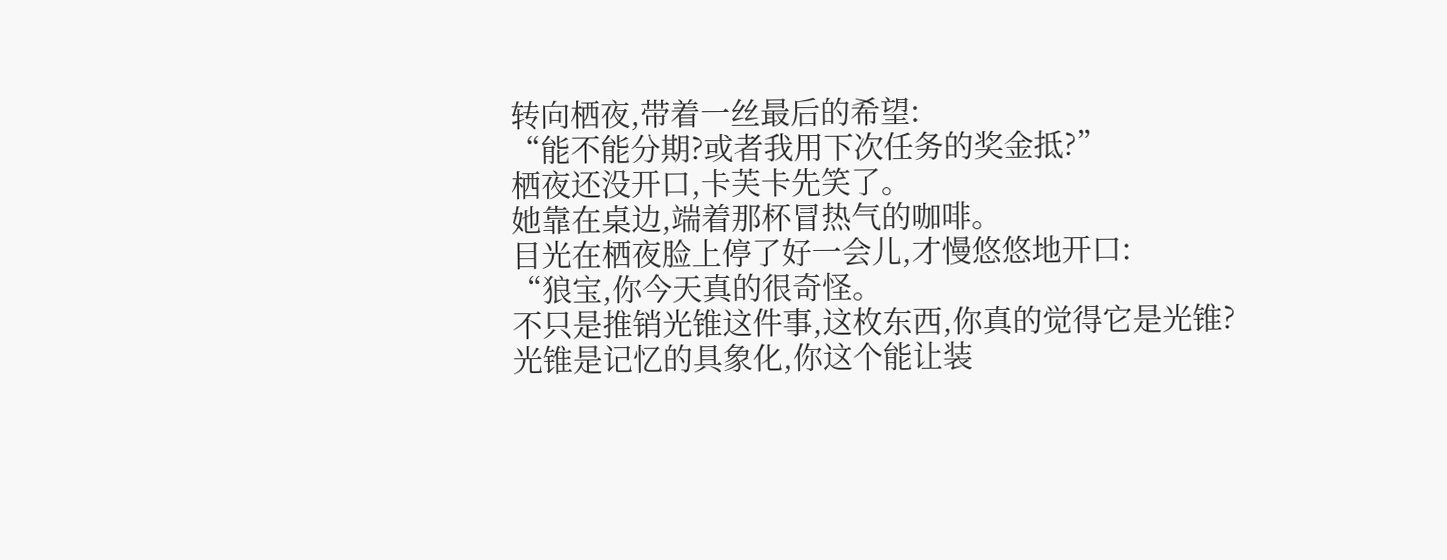转向栖夜,带着一丝最后的希望:
“能不能分期?或者我用下次任务的奖金抵?”
栖夜还没开口,卡芙卡先笑了。
她靠在桌边,端着那杯冒热气的咖啡。
目光在栖夜脸上停了好一会儿,才慢悠悠地开口:
“狼宝,你今天真的很奇怪。
不只是推销光锥这件事,这枚东西,你真的觉得它是光锥?
光锥是记忆的具象化,你这个能让装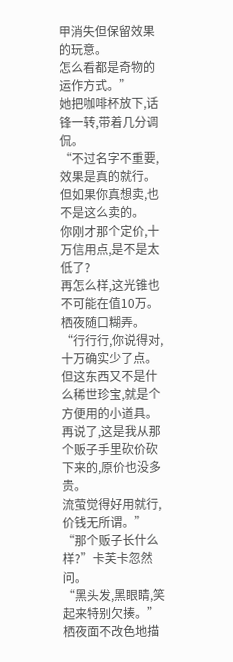甲消失但保留效果的玩意。
怎么看都是奇物的运作方式。”
她把咖啡杯放下,话锋一转,带着几分调侃。
“不过名字不重要,效果是真的就行。
但如果你真想卖,也不是这么卖的。
你刚才那个定价,十万信用点,是不是太低了?
再怎么样,这光锥也不可能在值10万。
栖夜随口糊弄。
“行行行,你说得对,十万确实少了点。
但这东西又不是什么稀世珍宝,就是个方便用的小道具。
再说了,这是我从那个贩子手里砍价砍下来的,原价也没多贵。
流萤觉得好用就行,价钱无所谓。”
“那个贩子长什么样?”卡芙卡忽然问。
“黑头发,黑眼睛,笑起来特别欠揍。”
栖夜面不改色地描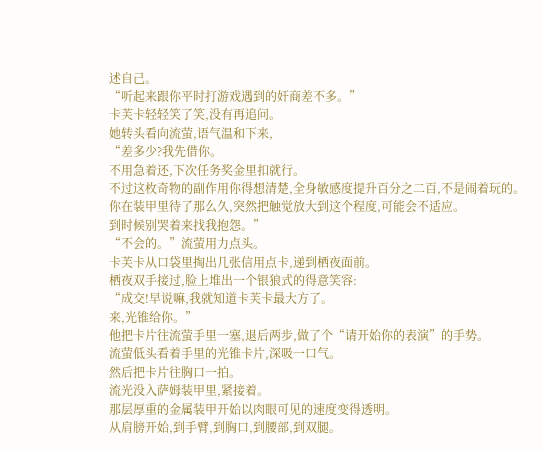述自己。
“听起来跟你平时打游戏遇到的奸商差不多。”
卡芙卡轻轻笑了笑,没有再追问。
她转头看向流萤,语气温和下来,
“差多少?我先借你。
不用急着还,下次任务奖金里扣就行。
不过这枚奇物的副作用你得想清楚,全身敏感度提升百分之二百,不是闹着玩的。
你在装甲里待了那么久,突然把触觉放大到这个程度,可能会不适应。
到时候别哭着来找我抱怨。”
“不会的。”流萤用力点头。
卡芙卡从口袋里掏出几张信用点卡,递到栖夜面前。
栖夜双手接过,脸上堆出一个银狼式的得意笑容:
“成交!早说嘛,我就知道卡芙卡最大方了。
来,光锥给你。”
他把卡片往流萤手里一塞,退后两步,做了个“请开始你的表演”的手势。
流萤低头看着手里的光锥卡片,深吸一口气。
然后把卡片往胸口一拍。
流光没入萨姆装甲里,紧接着。
那层厚重的金属装甲开始以肉眼可见的速度变得透明。
从肩膀开始,到手臂,到胸口,到腰部,到双腿。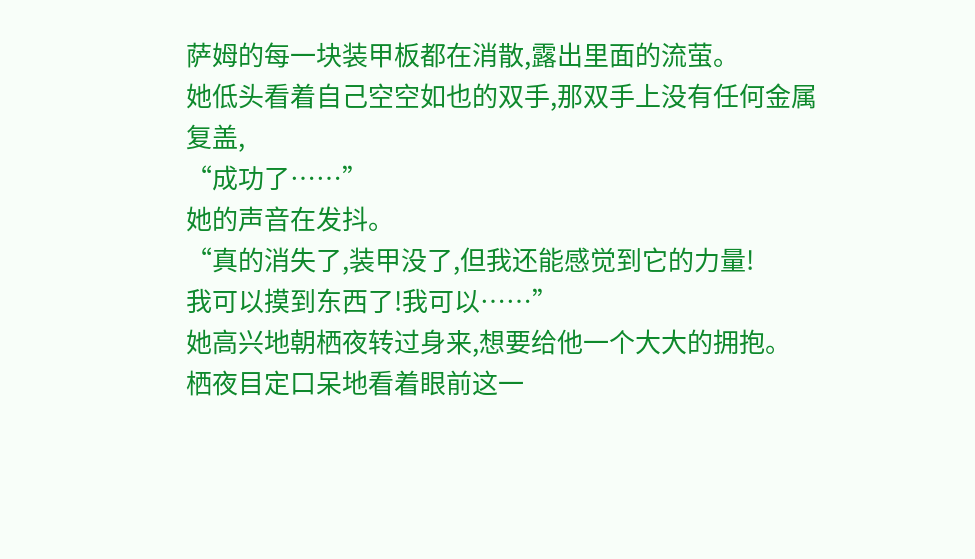萨姆的每一块装甲板都在消散,露出里面的流萤。
她低头看着自己空空如也的双手,那双手上没有任何金属复盖,
“成功了……”
她的声音在发抖。
“真的消失了,装甲没了,但我还能感觉到它的力量!
我可以摸到东西了!我可以……”
她高兴地朝栖夜转过身来,想要给他一个大大的拥抱。
栖夜目定口呆地看着眼前这一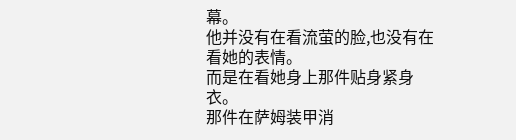幕。
他并没有在看流萤的脸,也没有在看她的表情。
而是在看她身上那件贴身紧身衣。
那件在萨姆装甲消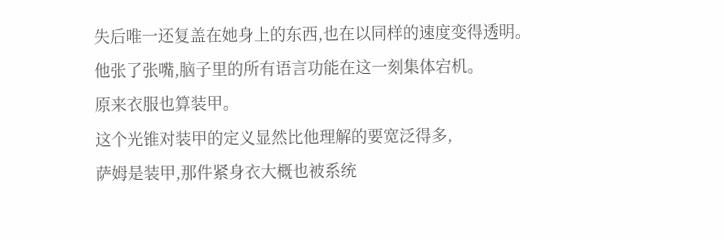失后唯一还复盖在她身上的东西,也在以同样的速度变得透明。
他张了张嘴,脑子里的所有语言功能在这一刻集体宕机。
原来衣服也算装甲。
这个光锥对装甲的定义显然比他理解的要宽泛得多,
萨姆是装甲,那件紧身衣大概也被系统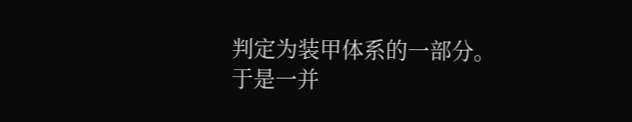判定为装甲体系的一部分。
于是一并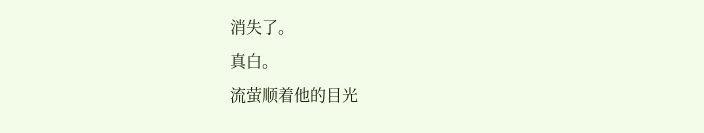消失了。
真白。
流萤顺着他的目光